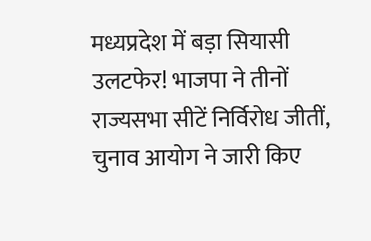मध्यप्रदेश में बड़ा सियासी उलटफेर! भाजपा ने तीनों राज्यसभा सीटें निर्विरोध जीतीं, चुनाव आयोग ने जारी किए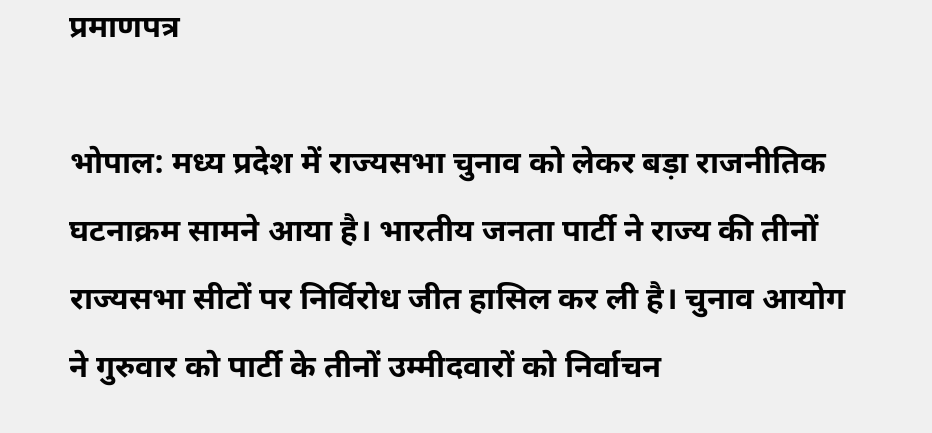प्रमाणपत्र

भोपाल: मध्य प्रदेश में राज्यसभा चुनाव को लेकर बड़ा राजनीतिक घटनाक्रम सामने आया है। भारतीय जनता पार्टी ने राज्य की तीनों राज्यसभा सीटों पर निर्विरोध जीत हासिल कर ली है। चुनाव आयोग ने गुरुवार को पार्टी के तीनों उम्मीदवारों को निर्वाचन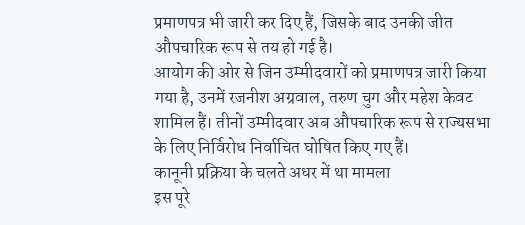प्रमाणपत्र भी जारी कर दिए हैं, जिसके बाद उनकी जीत औपचारिक रूप से तय हो गई है।
आयोग की ओर से जिन उम्मीदवारों को प्रमाणपत्र जारी किया गया है, उनमें रजनीश अग्रवाल, तरुण चुग और महेश केवट शामिल हैं। तीनों उम्मीदवार अब औपचारिक रूप से राज्यसभा के लिए निर्विरोध निर्वाचित घोषित किए गए हैं।
कानूनी प्रक्रिया के चलते अधर में था मामला
इस पूरे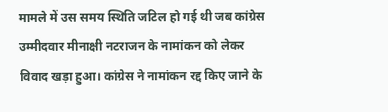मामले में उस समय स्थिति जटिल हो गई थी जब कांग्रेस उम्मीदवार मीनाक्षी नटराजन के नामांकन को लेकर विवाद खड़ा हुआ। कांग्रेस ने नामांकन रद्द किए जाने के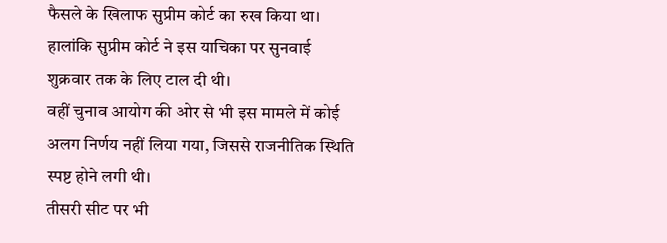फैसले के खिलाफ सुप्रीम कोर्ट का रुख किया था। हालांकि सुप्रीम कोर्ट ने इस याचिका पर सुनवाई शुक्रवार तक के लिए टाल दी थी।
वहीं चुनाव आयोग की ओर से भी इस मामले में कोई अलग निर्णय नहीं लिया गया, जिससे राजनीतिक स्थिति स्पष्ट होने लगी थी।
तीसरी सीट पर भी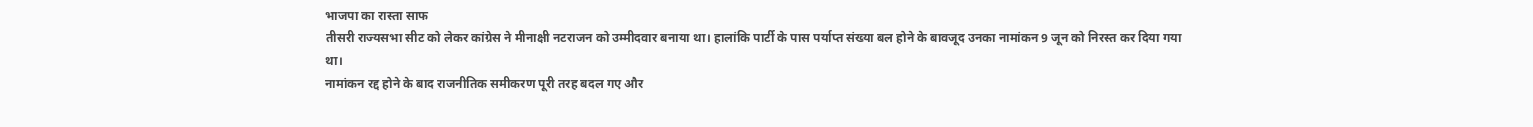भाजपा का रास्ता साफ
तीसरी राज्यसभा सीट को लेकर कांग्रेस ने मीनाक्षी नटराजन को उम्मीदवार बनाया था। हालांकि पार्टी के पास पर्याप्त संख्या बल होने के बावजूद उनका नामांकन 9 जून को निरस्त कर दिया गया था।
नामांकन रद्द होने के बाद राजनीतिक समीकरण पूरी तरह बदल गए और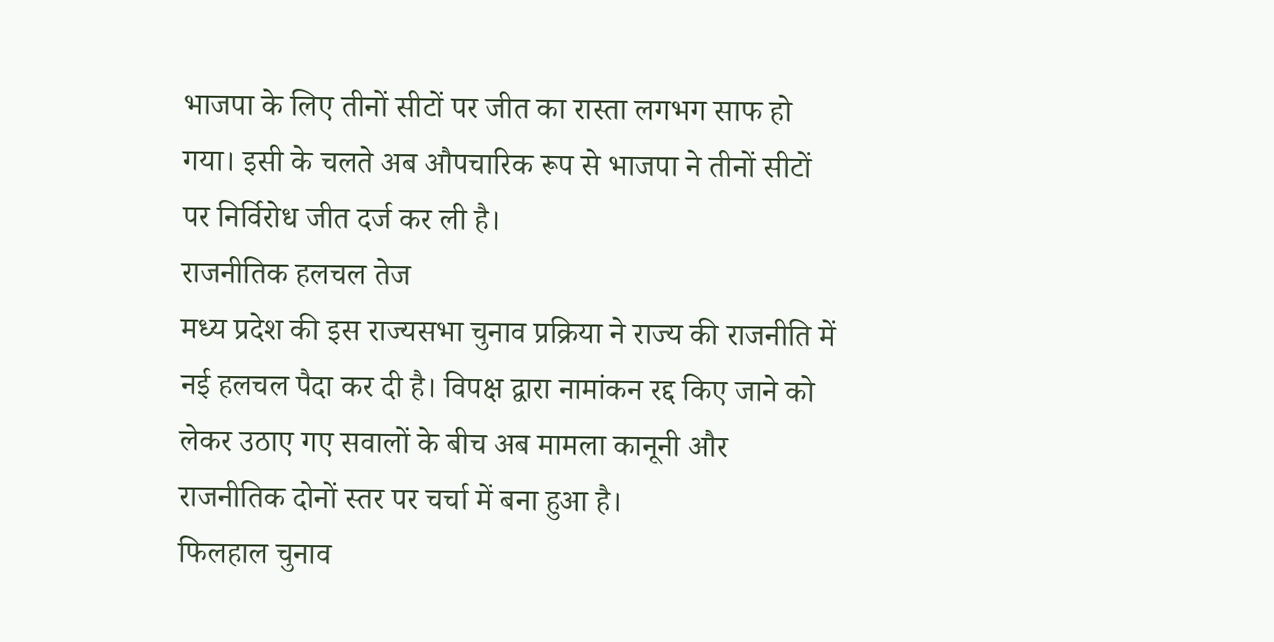भाजपा के लिए तीनों सीटों पर जीत का रास्ता लगभग साफ हो गया। इसी के चलते अब औपचारिक रूप से भाजपा ने तीनों सीटों पर निर्विरोध जीत दर्ज कर ली है।
राजनीतिक हलचल तेज
मध्य प्रदेश की इस राज्यसभा चुनाव प्रक्रिया ने राज्य की राजनीति में नई हलचल पैदा कर दी है। विपक्ष द्वारा नामांकन रद्द किए जाने को लेकर उठाए गए सवालों के बीच अब मामला कानूनी और राजनीतिक दोनों स्तर पर चर्चा में बना हुआ है।
फिलहाल चुनाव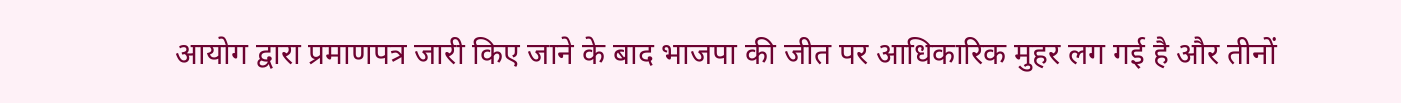आयोग द्वारा प्रमाणपत्र जारी किए जाने के बाद भाजपा की जीत पर आधिकारिक मुहर लग गई है और तीनों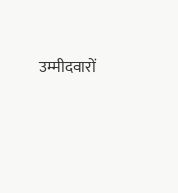उम्मीदवारों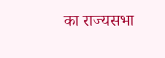का राज्यसभा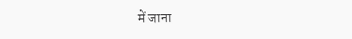में जाना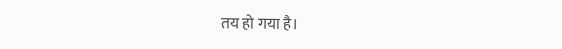तय हो गया है।